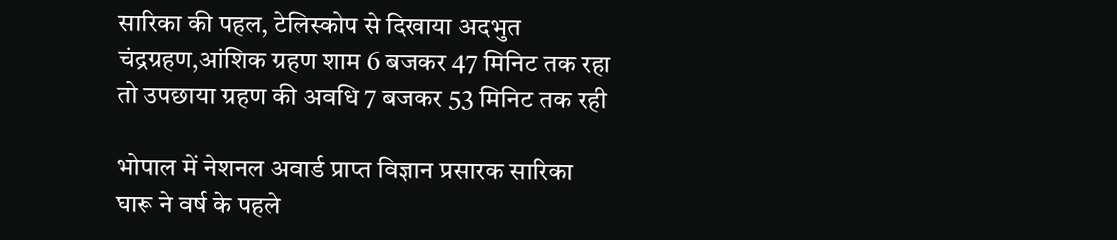सारिका की पहल, टेलिस्‍कोप से दिखाया अदभुत चंद्रग्रहण,आंशिक ग्रहण शाम 6 बजकर 47 मिनिट तक रहा तो उपछाया ग्रहण की अवधि 7 बजकर 53 मिनिट तक रही

भोपाल में नेशनल अवार्ड प्राप्त विज्ञान प्रसारक सारिका घारू ने वर्ष के पहले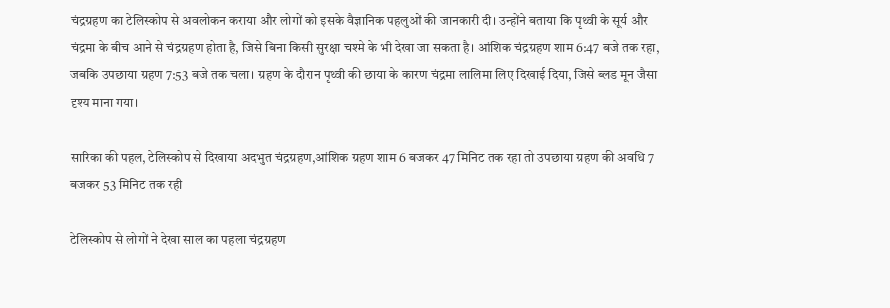चंद्रग्रहण का टेलिस्कोप से अवलोकन कराया और लोगों को इसके वैज्ञानिक पहलुओं की जानकारी दी। उन्होंने बताया कि पृथ्वी के सूर्य और चंद्रमा के बीच आने से चंद्रग्रहण होता है, जिसे बिना किसी सुरक्षा चश्मे के भी देखा जा सकता है। आंशिक चंद्रग्रहण शाम 6:47 बजे तक रहा, जबकि उपछाया ग्रहण 7:53 बजे तक चला। ग्रहण के दौरान पृथ्वी की छाया के कारण चंद्रमा लालिमा लिए दिखाई दिया, जिसे ब्लड मून जैसा दृश्य माना गया।

सारिका की पहल, टेलिस्‍कोप से दिखाया अदभुत चंद्रग्रहण,आंशिक ग्रहण शाम 6 बजकर 47 मिनिट तक रहा तो उपछाया ग्रहण की अवधि 7 बजकर 53 मिनिट तक रही

टेलिस्कोप से लोगों ने देखा साल का पहला चंद्रग्रहण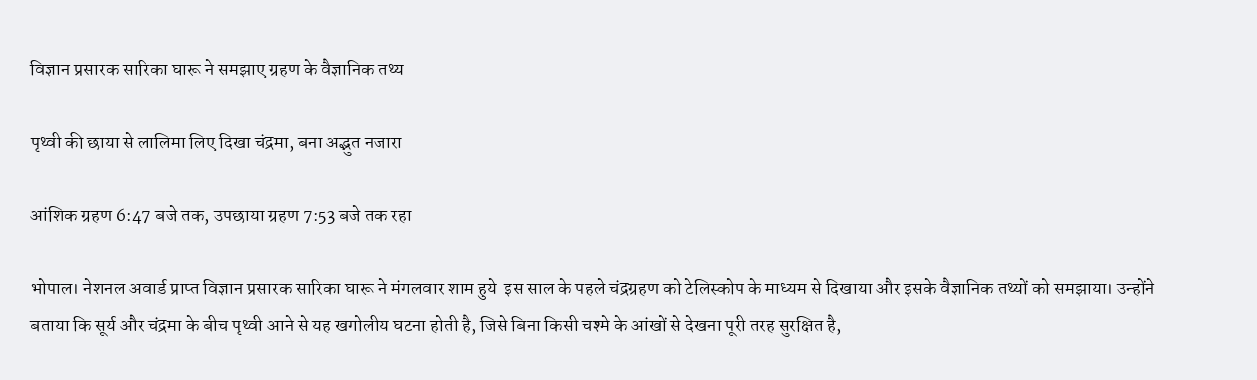विज्ञान प्रसारक सारिका घारू ने समझाए ग्रहण के वैज्ञानिक तथ्य

पृथ्वी की छाया से लालिमा लिए दिखा चंद्रमा, बना अद्भुत नजारा

आंशिक ग्रहण 6:47 बजे तक, उपछाया ग्रहण 7:53 बजे तक रहा

भोपाल। नेशनल अवार्ड प्राप्‍त विज्ञान प्रसारक सारिका घारू ने मंगलवार शाम हुये  इस साल के पहले चंद्रग्रहण को टेलिस्कोप के माध्यम से दिखाया और इसके वैज्ञानिक तथ्यों को समझाया। उन्होंने बताया कि सूर्य और चंद्रमा के बीच पृथ्वी आने से यह खगोलीय घटना होती है, जिसे बिना किसी चश्मे के आंखों से देखना पूरी तरह सुरक्षित है,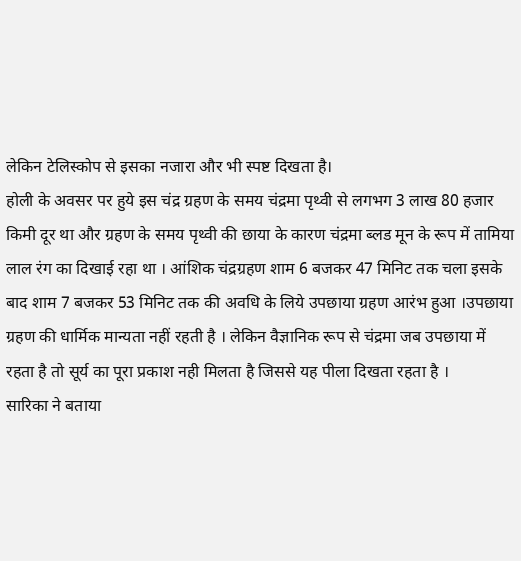लेकिन टेलिस्कोप से इसका नजारा और भी स्पष्ट दिखता है।
होली के अवसर पर हुये इस चंद्र ग्रहण के समय चंद्रमा पृथ्‍वी से लगभग 3 लाख 80 हजार किमी दूर था और ग्रहण के समय पृथ्वी की छाया के कारण चंद्रमा ब्लड मून के रूप में तामिया लाल रंग का दिखाई रहा था । आंशिक चंद्रग्रहण शाम 6 बजकर 47 मिनिट तक चला इसके बाद शाम 7 बजकर 53 मिनिट तक की अवधि के लिये उपछाया ग्रहण आरंभ हुआ ।उपछाया ग्रहण की धार्मिक मान्‍यता नहीं रहती है । लेकिन वैज्ञानिक रूप से चंद्रमा जब उपछाया में रहता है तो सूर्य का पूरा प्रकाश नही मिलता है जिससे यह पीला दिखता रहता है ।
सारिका ने बताया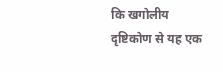कि खगोलीय दृष्टिकोण से यह एक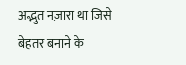अद्भुत नज़ारा था जिसे बेहतर बनाने के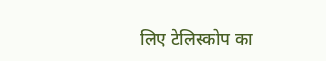लिए टेलिस्कोप का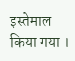इस्तेमाल किया गया ।